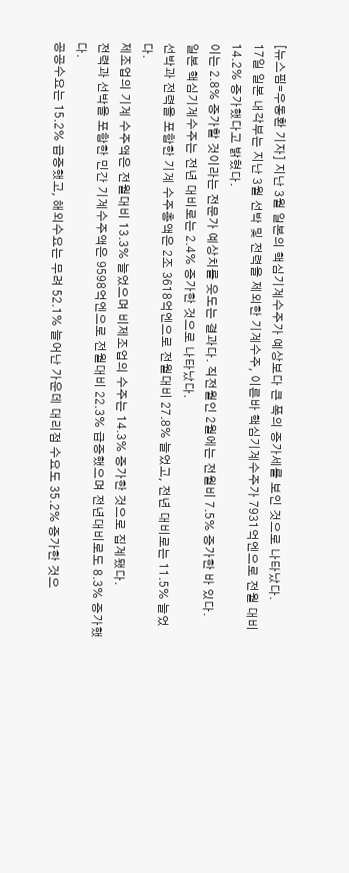[뉴스핌=우동환 기자] 지난 3월 일본의 핵심기계수주가 예상보다 큰 폭의 증가세를 보인 것으로 나타났다.
17일 일본 내각부는 지난 3월 선박 및 전력을 제외한 기계수주, 이른바 핵심기계수주가 7931억엔으로 전월 대비 14.2% 증가했다고 밝혔다.
이는 2.8% 증가할 것이라는 전문가 예상치를 웃도는 결과다. 직전월인 2월에는 전월비 7.5% 증가한 바 있다.
일본 핵심기계수주는 전년 대비로는 2.4% 증가한 것으로 나타났다.
선박과 전력을 포함한 기계 수주총액은 2조 3618억엔으로 전월대비 27.8% 늘었고, 전년 대비로는 11.5% 늘었다.
제조업의 기계 수주액은 전월대비 13.3% 늘었으며 비제조업의 수주는 14.3% 증가한 것으로 집계됐다.
전력과 선박을 포함한 민간 기계수주액은 9598억엔으로 전월대비 22.3% 급증했으며 전년대비로도 8.3% 증가했다.
공공수요는 15.2% 급증했고, 해외수요는 무려 52.1% 늘어난 가운데 대리점 수요도 35.2% 증가한 것으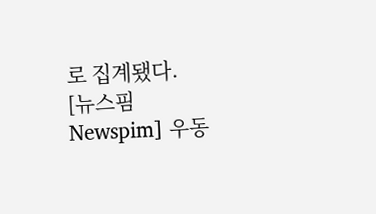로 집계됐다.
[뉴스핌 Newspim] 우동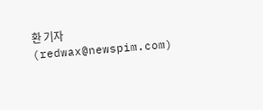환 기자 (redwax@newspim.com)